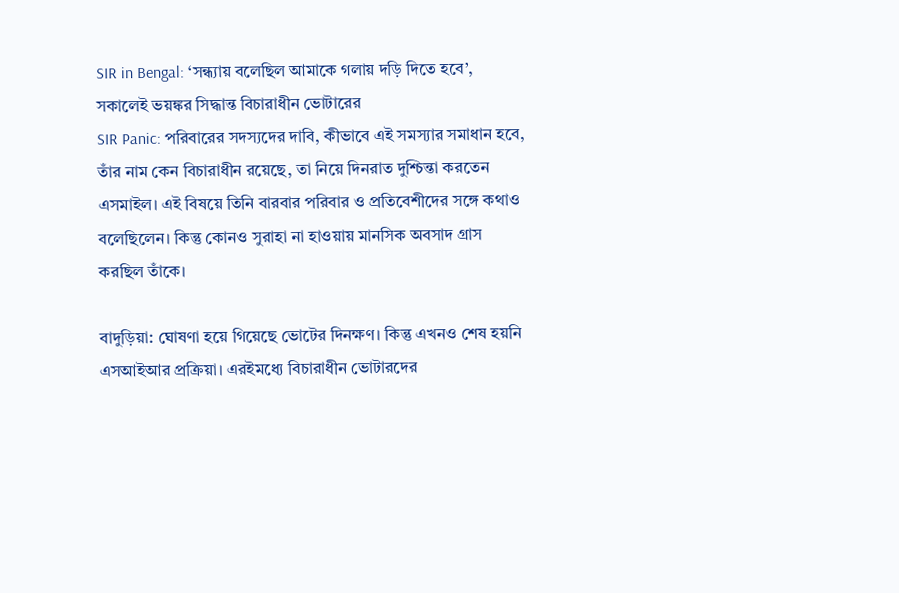SIR in Bengal: ‘সন্ধ্যায় বলেছিল আমাকে গলায় দড়ি দিতে হবে’, সকালেই ভয়ঙ্কর সিদ্ধান্ত বিচারাধীন ভোটারের
SIR Panic: পরিবারের সদস্যদের দাবি, কীভাবে এই সমস্যার সমাধান হবে, তাঁর নাম কেন বিচারাধীন রয়েছে, তা নিয়ে দিনরাত দুশ্চিন্তা করতেন এসমাইল। এই বিষয়ে তিনি বারবার পরিবার ও প্রতিবেশীদের সঙ্গে কথাও বলেছিলেন। কিন্তু কোনও সুরাহা না হাওয়ায় মানসিক অবসাদ গ্রাস করছিল তাঁকে।

বাদুড়িয়া: ঘোষণা হয়ে গিয়েছে ভোটের দিনক্ষণ। কিন্তু এখনও শেষ হয়নি এসআইআর প্রক্রিয়া। এরইমধ্যে বিচারাধীন ভোটারদের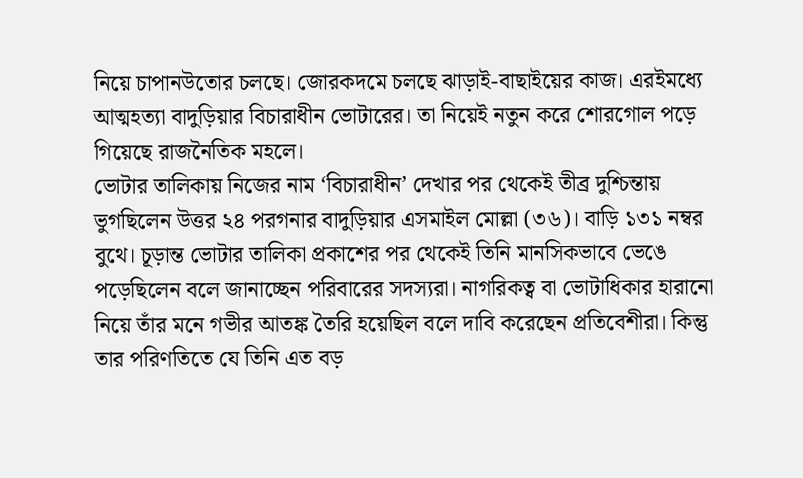নিয়ে চাপানউতোর চলছে। জোরকদমে চলছে ঝাড়াই-বাছাইয়ের কাজ। এরইমধ্যে আত্মহত্যা বাদুড়িয়ার বিচারাধীন ভোটারের। তা নিয়েই নতুন করে শোরগোল পড়ে গিয়েছে রাজনৈতিক মহলে।
ভোটার তালিকায় নিজের নাম ‘বিচারাধীন’ দেখার পর থেকেই তীব্র দুশ্চিন্তায় ভুগছিলেন উত্তর ২৪ পরগনার বাদুড়িয়ার এসমাইল মোল্লা (৩৬)। বাড়ি ১৩১ নম্বর বুথে। চূড়ান্ত ভোটার তালিকা প্রকাশের পর থেকেই তিনি মানসিকভাবে ভেঙে পড়েছিলেন বলে জানাচ্ছেন পরিবারের সদস্যরা। নাগরিকত্ব বা ভোটাধিকার হারানো নিয়ে তাঁর মনে গভীর আতঙ্ক তৈরি হয়েছিল বলে দাবি করেছেন প্রতিবেশীরা। কিন্তু তার পরিণতিতে যে তিনি এত বড়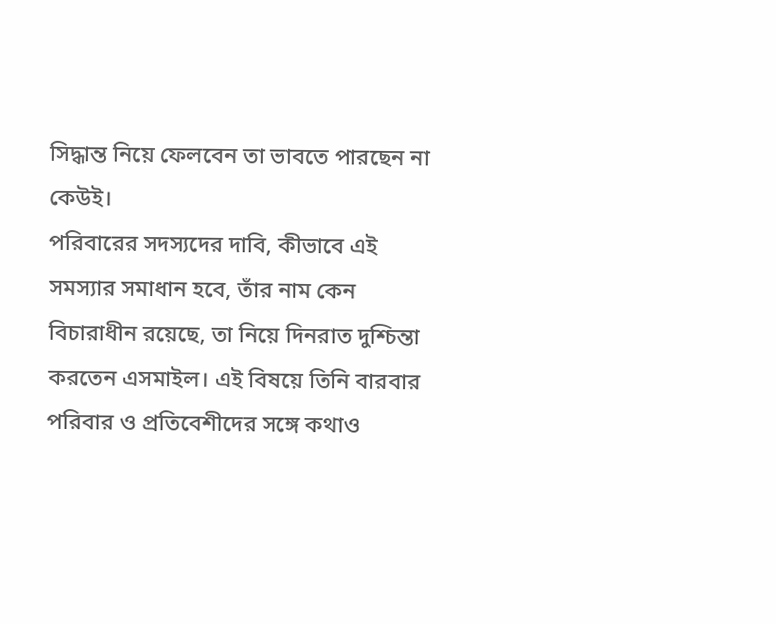সিদ্ধান্ত নিয়ে ফেলবেন তা ভাবতে পারছেন না কেউই।
পরিবারের সদস্যদের দাবি, কীভাবে এই সমস্যার সমাধান হবে, তাঁর নাম কেন বিচারাধীন রয়েছে, তা নিয়ে দিনরাত দুশ্চিন্তা করতেন এসমাইল। এই বিষয়ে তিনি বারবার পরিবার ও প্রতিবেশীদের সঙ্গে কথাও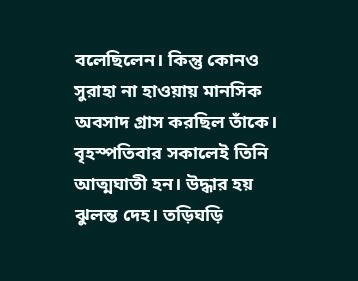বলেছিলেন। কিন্তু কোনও সুরাহা না হাওয়ায় মানসিক অবসাদ গ্রাস করছিল তাঁকে। বৃহস্পতিবার সকালেই তিনি আত্মঘাতী হন। উদ্ধার হয় ঝুলন্ত দেহ। তড়িঘড়ি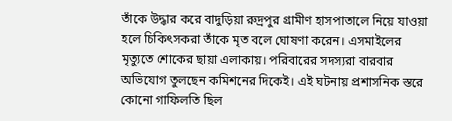তাঁকে উদ্ধার করে বাদুড়িয়া রুদ্রপুর গ্রামীণ হাসপাতালে নিয়ে যাওয়া হলে চিকিৎসকরা তাঁকে মৃত বলে ঘোষণা করেন। এসমাইলের মৃত্যুতে শোকের ছায়া এলাকায়। পরিবারের সদস্যরা বারবার অভিযোগ তুলছেন কমিশনের দিকেই। এই ঘটনায় প্রশাসনিক স্তরে কোনো গাফিলতি ছিল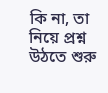কি না, তা নিয়ে প্রশ্ন উঠতে শুরু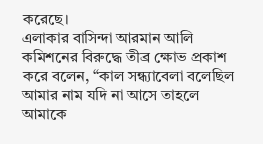করেছে।
এলাকার বাসিন্দা আরমান আলি কমিশনের বিরুদ্ধে তীব্র ক্ষোভ প্রকাশ করে বলেন, “কাল সন্ধ্যাবেলা বলেছিল আমার নাম যদি না আসে তাহলে আমাকে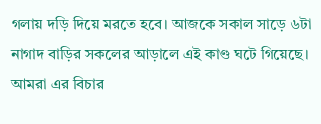গলায় দড়ি দিয়ে মরতে হবে। আজকে সকাল সাড়ে ৬টা নাগাদ বাড়ির সকলের আড়ালে এই কাণ্ড ঘটে গিয়েছে। আমরা এর বিচার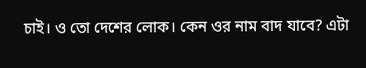চাই। ও তো দেশের লোক। কেন ওর নাম বাদ যাবে? এটা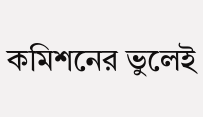কমিশনের ভুলেই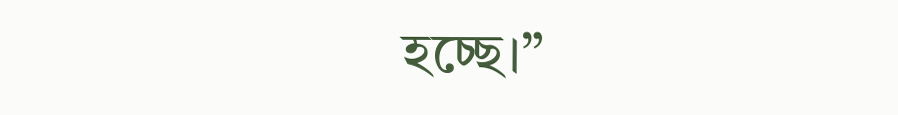হচ্ছে।”